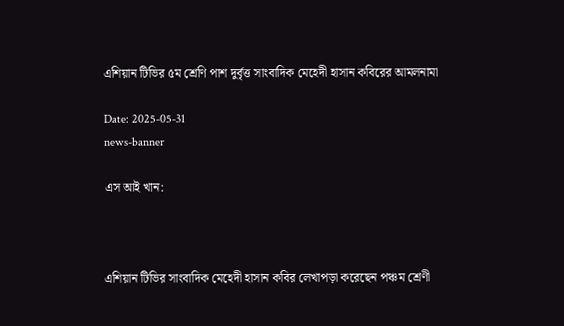এশিয়ান টিভির ৫ম শ্রেণি পাশ দুর্বৃত্ত সাংবাদিক মেহেদী হাসান কবিরের আমলনামা

Date: 2025-05-31
news-banner

এস আই খান:



এশিয়ান টিভির সাংবাদিক মেহেদী হাসান কবির লেখাপড়া করেছেন পঞ্চম শ্রেণী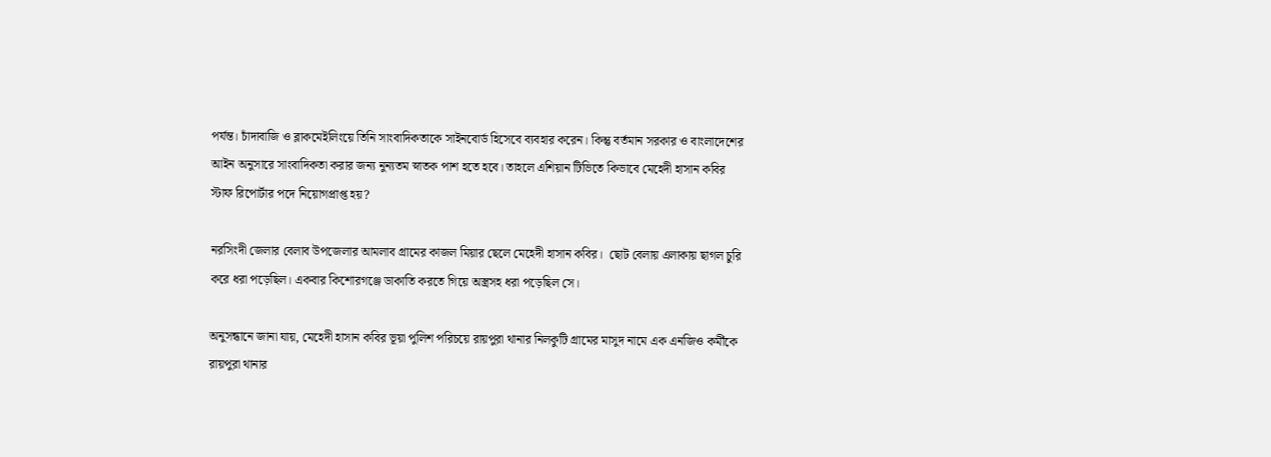পর্যন্ত। চাঁদাবাজি ও ব্লাকমেইলিংয়ে তিনি সাংবাদিকতাকে সাইনবোর্ড হিসেবে ব্যবহার করেন। কিন্তু বর্তমান সরকার ও বাংলাদেশের আইন অনুসারে সাংবাদিকতা করার জন্য নুন্যতম স্নাতক পাশ হতে হবে। তাহলে এশিয়ান টিভিতে কিভাবে মেহেদী হাসান কবির স্টাফ রিপোর্টার পদে নিয়োগপ্রাপ্ত হয়?

নরসিংদী জেলার বেলাব উপজেলার আমলাব গ্রামের কাজল মিয়ার ছেলে মেহেদী হাসান কবির।  ছোট বেলায় এলাকায় ছাগল চুরি করে ধরা পড়েছিল। একবার কিশোরগঞ্জে ডাকাতি করতে গিয়ে অস্ত্রসহ ধরা পড়েছিল সে।

অনুসন্ধানে জানা যায়, মেহেদী হাসান কবির ভূয়া পুলিশ পরিচয়ে রায়পুরা থানার নিলকুটি গ্রামের মাসুদ নামে এক এনজিও কর্মীকে রায়পুরা থানার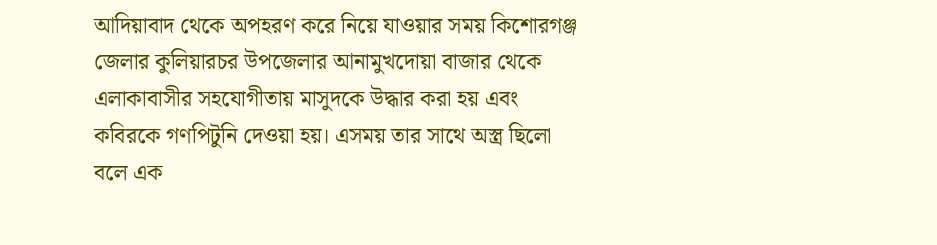আদিয়াবাদ থেকে অপহরণ করে নিয়ে যাওয়ার সময় কিশোরগঞ্জ জেলার কুলিয়ারচর উপজেলার আনামুখদোয়া বাজার থেকে এলাকাবাসীর সহযোগীতায় মাসুদকে উদ্ধার করা হয় এবং কবিরকে গণপিটুনি দেওয়া হয়। এসময় তার সাথে অস্ত্র ছিলো বলে এক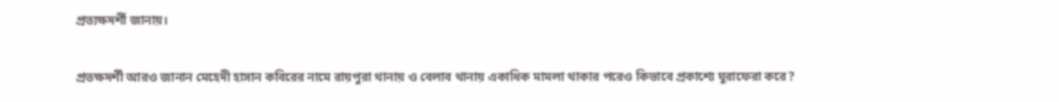প্রত্যক্ষদর্শী জানায়।

প্রতক্ষদর্শী আরও জানান মেহেদী হাসান কবিরের নামে রায়পুরা থানায় ও বেলাব থানায় একাধিক মামলা থাকার পরেও কিভাবে প্রকাশ্যে ঘুরাফেরা করে?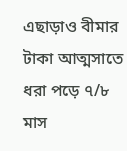এছাড়াও বীমার টাকা আত্মসাতে ধরা পড়ে ৭/৮ মাস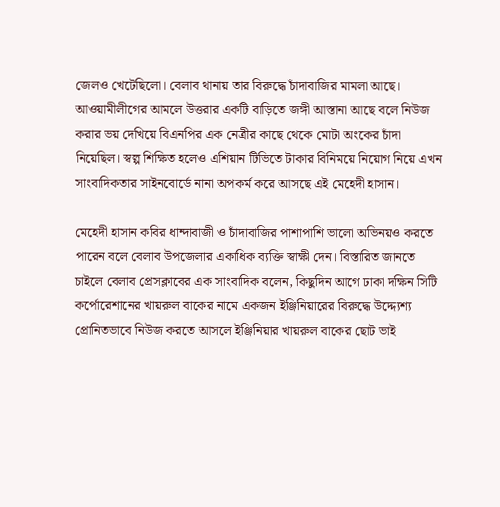জেলও খেটেছিলো। বেলাব থানায় তার বিরুদ্ধে চাঁদাবাজির মামলা আছে। আওয়ামীলীগের আমলে উত্তরার একটি বাড়িতে জঙ্গী আস্তানা আছে বলে নিউজ করার ভয় দেখিয়ে বিএনপির এক নেত্রীর কাছে থেকে মোটা অংকের চাঁদা নিয়েছিল। স্বল্প শিক্ষিত হলেও এশিয়ান টিভিতে টাকার বিনিময়ে নিয়োগ নিয়ে এখন সাংবাদিকতার সাইনবোর্ডে নানা অপকর্ম করে আসছে এই মেহেদী হাসান।

মেহেদী হাসান কবির ধান্দাবাজী ও চাঁদাবাজির পাশাপাশি ভালো অভিনয়ও করতে পারেন বলে বেলাব উপজেলার একাধিক ব্যক্তি স্বাক্ষী দেন। বিস্তারিত জানতে চাইলে বেলাব প্রেসক্লাবের এক সাংবাদিক বলেন, কিছুদিন আগে ঢাকা দক্ষিন সিটি কর্পোরেশানের খায়রুল বাকের নামে একজন ইঞ্জিনিয়ারের বিরুদ্ধে উদ্দ্যেশ্য প্রোনিতভাবে নিউজ করতে আসলে ইঞ্জিনিয়ার খায়রুল বাকের ছোট ভাই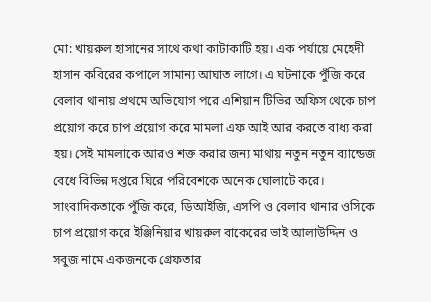মো: খায়রুল হাসানের সাথে কথা কাটাকাটি হয়। এক পর্যায়ে মেহেদী হাসান কবিরের কপালে সামান্য আঘাত লাগে। এ ঘটনাকে পুঁজি করে বেলাব থানায় প্রথমে অভিযোগ পরে এশিয়ান টিভির অফিস থেকে চাপ প্রয়োগ করে চাপ প্রয়োগ করে মামলা এফ আই আর করতে বাধ্য করা হয়। সেই মামলাকে আরও শক্ত করার জন্য মাথায় নতুন নতুন ব্যান্ডেজ বেধে বিভিন্ন দপ্তরে ঘিরে পরিবেশকে অনেক ঘোলাটে করে। সাংবাদিকতাকে পুঁজি করে, ডিআইজি, এসপি ও বেলাব থানার ওসিকে চাপ প্রয়োগ করে ইঞ্জিনিয়ার খায়রুল বাকেরের ভাই আলাউদ্দিন ও সবুজ নামে একজনকে গ্রেফতার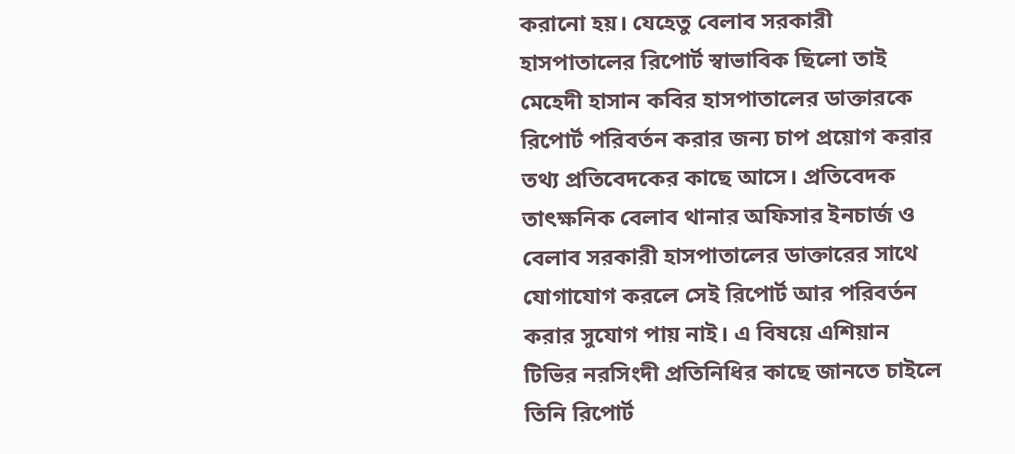করানো হয়। যেহেতু বেলাব সরকারী হাসপাতালের রিপোর্ট স্বাভাবিক ছিলো তাই মেহেদী হাসান কবির হাসপাতালের ডাক্তারকে রিপোর্ট পরিবর্তন করার জন্য চাপ প্রয়োগ করার তথ্য প্রতিবেদকের কাছে আসে। প্রতিবেদক তাৎক্ষনিক বেলাব থানার অফিসার ইনচার্জ ও বেলাব সরকারী হাসপাতালের ডাক্তারের সাথে যোগাযোগ করলে সেই রিপোর্ট আর পরিবর্তন করার সুযোগ পায় নাই। এ বিষয়ে এশিয়ান টিভির নরসিংদী প্রতিনিধির কাছে জানতে চাইলে তিনি রিপোর্ট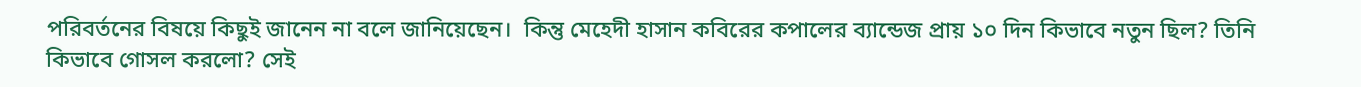পরিবর্তনের বিষয়ে কিছুই জানেন না বলে জানিয়েছেন।  কিন্তু মেহেদী হাসান কবিরের কপালের ব্যান্ডেজ প্রায় ১০ দিন কিভাবে নতুন ছিল? তিনি কিভাবে গোসল করলো? সেই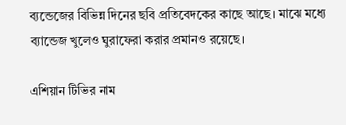ব্যন্ডেজের বিভিন্ন দিনের ছবি প্রতিবেদকের কাছে আছে। মাঝে মধ্যে ব্যান্ডেজ খুলেও ঘুরাফেরা করার প্রমানও রয়েছে।

এশিয়ান টিভির নাম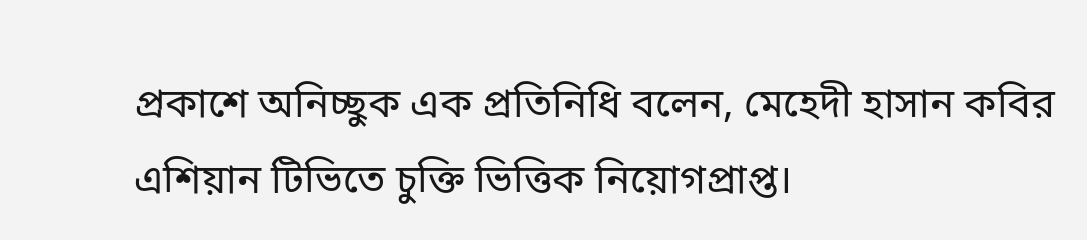প্রকাশে অনিচ্ছুক এক প্রতিনিধি বলেন, মেহেদী হাসান কবির এশিয়ান টিভিতে চুক্তি ভিত্তিক নিয়োগপ্রাপ্ত।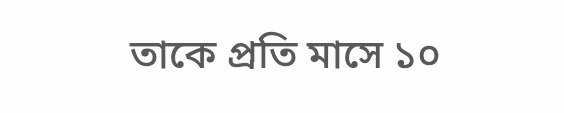তাকে প্রতি মাসে ১০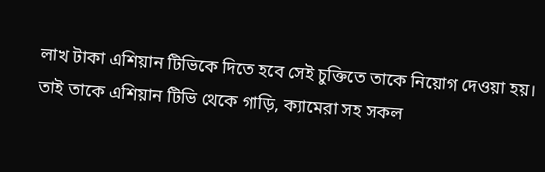লাখ টাকা এশিয়ান টিভিকে দিতে হবে সেই চুক্তিতে তাকে নিয়োগ দেওয়া হয়। তাই তাকে এশিয়ান টিভি থেকে গাড়ি, ক্যামেরা সহ সকল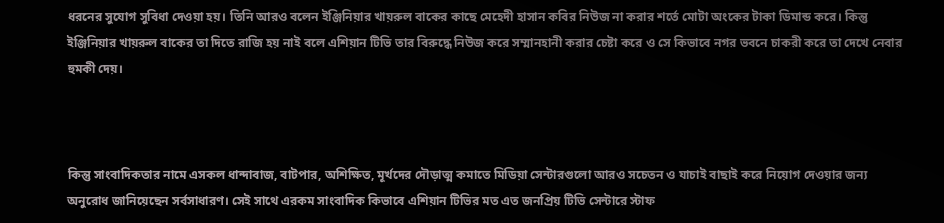ধরনের সুযোগ সুবিধা দেওয়া হয়। তিনি আরও বলেন ইঞ্জিনিয়ার খায়রুল বাকের কাছে মেহেদী হাসান কবির নিউজ না করার শর্তে মোটা অংকের টাকা ডিমান্ড করে। কিন্তু ইঞ্জিনিয়ার খায়রুল বাকের তা দিতে রাজি হয় নাই বলে এশিয়ান টিভি তার বিরুদ্ধে নিউজ করে সম্মানহানী করার চেষ্টা করে ও সে কিভাবে নগর ভবনে চাকরী করে তা দেখে নেবার হুমকী দেয়।



কিন্তু সাংবাদিকতার নামে এসকল ধান্দাবাজ, বাটপার, অশিক্ষিত, মূর্খদের দৌড়াত্ম কমাতে মিডিয়া সেন্টারগুলো আরও সচেতন ও যাচাই বাছাই করে নিয়োগ দেওয়ার জন্য অনুরোধ জানিয়েছেন সর্বসাধারণ। সেই সাথে এরকম সাংবাদিক কিভাবে এশিয়ান টিভির মত এত জনপ্রিয় টিভি সেন্টারে স্টাফ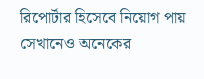রিপোর্টার হিসেবে নিয়োগ পায় সেখানেও অনেকের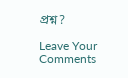প্রশ্ন?

Leave Your Comments